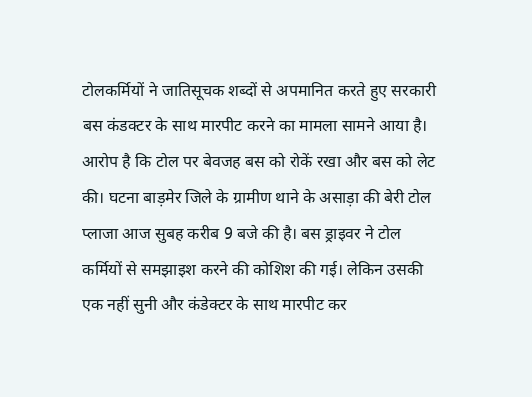टोलकर्मियों ने जातिसूचक शब्दों से अपमानित करते हुए सरकारी बस कंडक्टर के साथ मारपीट करने का मामला सामने आया है। आरोप है कि टोल पर बेवजह बस को रोकें रखा और बस को लेट की। घटना बाड़मेर जिले के ग्रामीण थाने के असाड़ा की बेरी टोल प्लाजा आज सुबह करीब 9 बजे की है। बस ड्राइवर ने टोल कर्मियों से समझाइश करने की कोशिश की गई। लेकिन उसकी एक नहीं सुनी और कंडेक्टर के साथ मारपीट कर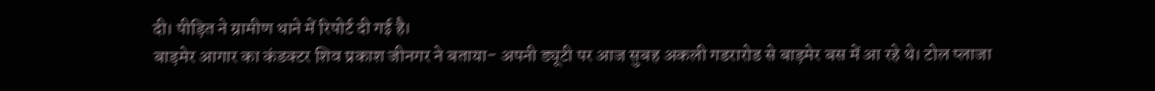दी। पीड़ित ने ग्रामीण थाने में रिपोर्ट दी गई है।
बाड़मेर आगार का कंडक्टर शिव प्रकाश जीनगर ने बताया- अपनी ड्यूटी पर आज सुबह अकली गडरारोड से बाड़मेर बस में आ रहे थे। टोल प्लाजा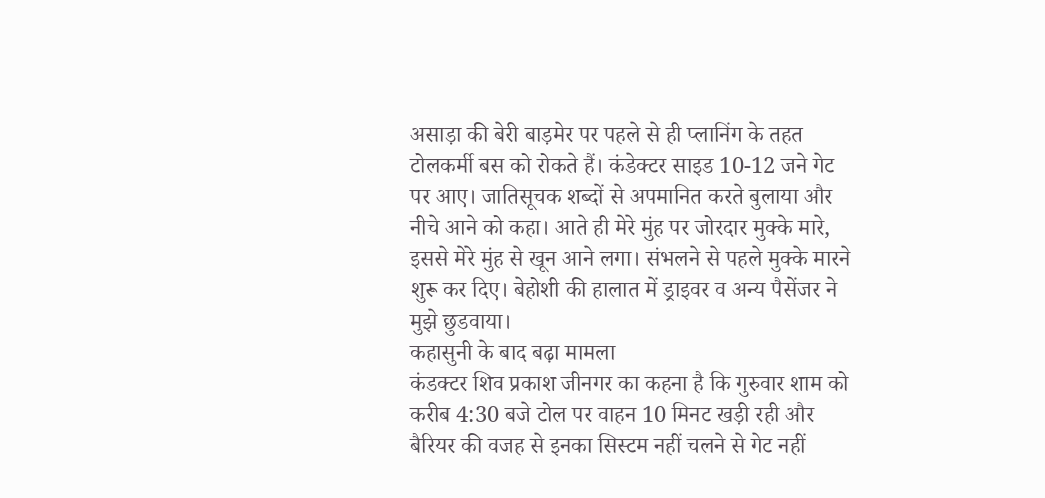असाड़ा की बेरी बाड़मेर पर पहले से ही प्लानिंग के तहत टोलकर्मी बस को रोकते हैं। कंडेक्टर साइड 10-12 जने गेट पर आए। जातिसूचक शब्दों से अपमानित करते बुलाया और नीचे आने को कहा। आते ही मेरे मुंह पर जोरदार मुक्के मारे, इससे मेरे मुंह से खून आने लगा। संभलने से पहले मुक्के मारने शुरू कर दिए। बेहोशी की हालात में ड्राइवर व अन्य पैसेंजर ने मुझे छुडवाया।
कहासुनी के बाद बढ़ा मामला
कंडक्टर शिव प्रकाश जीनगर का कहना है कि गुरुवार शाम को करीब 4:30 बजे टोल पर वाहन 10 मिनट खड़ी रही और बैरियर की वजह से इनका सिस्टम नहीं चलने से गेट नहीं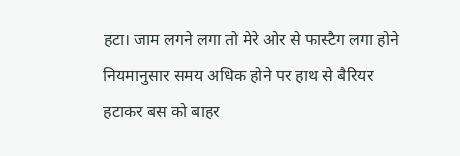हटा। जाम लगने लगा तो मेरे ओर से फास्टैग लगा होने नियमानुसार समय अधिक होने पर हाथ से बैरियर हटाकर बस को बाहर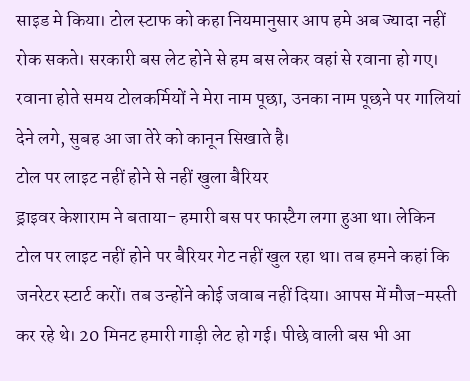साइड मे किया। टोल स्टाफ को कहा नियमानुसार आप हमे अब ज्यादा नहीं रोक सकते। सरकारी बस लेट होने से हम बस लेकर वहां से रवाना हो गए। रवाना होते समय टोलकर्मियों ने मेरा नाम पूछा, उनका नाम पूछने पर गालियां देने लगे, सुबह आ जा तेरे को कानून सिखाते है।
टोल पर लाइट नहीं होने से नहीं खुला बैरियर
ड्राइवर केशाराम ने बताया- हमारी बस पर फास्टैग लगा हुआ था। लेकिन टोल पर लाइट नहीं होने पर बैरियर गेट नहीं खुल रहा था। तब हमने कहां कि जनरेटर स्टार्ट करों। तब उन्होंने कोई जवाब नहीं दिया। आपस में मौज-मस्ती कर रहे थे। 20 मिनट हमारी गाड़ी लेट हो गई। पीछे वाली बस भी आ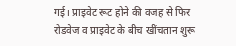गई। प्राइवेट रूट होने की वजह से फिर रोडवेज व प्राइवेट के बीच खींचतान शुरू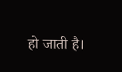हो जाती है।